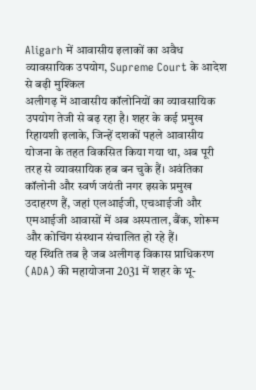Aligarh में आवासीय इलाकों का अवैध व्यावसायिक उपयोग, Supreme Court के आदेश से बढ़ी मुश्किल
अलीगढ़ में आवासीय कॉलोनियों का व्यावसायिक उपयोग तेजी से बढ़ रहा है। शहर के कई प्रमुख रिहायशी इलाके, जिन्हें दशकों पहले आवासीय योजना के तहत विकसित किया गया था, अब पूरी तरह से व्यावसायिक हब बन चुके हैं। अवंतिका कॉलोनी और स्वर्ण जयंती नगर इसके प्रमुख उदाहरण हैं, जहां एलआईजी, एचआईजी और एमआईजी आवासों में अब अस्पताल, बैंक, शोरूम और कोचिंग संस्थान संचालित हो रहे हैं।
यह स्थिति तब है जब अलीगढ़ विकास प्राधिकरण (ADA) की महायोजना 2031 में शहर के भू-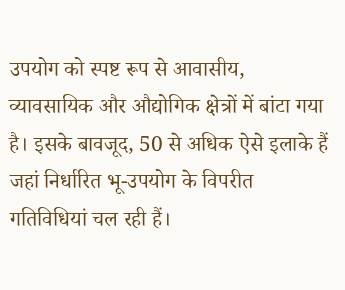उपयोग को स्पष्ट रूप से आवासीय, व्यावसायिक और औद्योगिक क्षेत्रों में बांटा गया है। इसके बावजूद, 50 से अधिक ऐसे इलाके हैं जहां निर्धारित भू-उपयोग के विपरीत गतिविधियां चल रही हैं।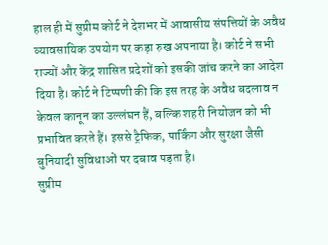हाल ही में सुप्रीम कोर्ट ने देशभर में आवासीय संपत्तियों के अवैध व्यावसायिक उपयोग पर कड़ा रुख अपनाया है। कोर्ट ने सभी राज्यों और केंद्र शासित प्रदेशों को इसकी जांच करने का आदेश दिया है। कोर्ट ने टिप्पणी की कि इस तरह के अवैध बदलाव न केवल कानून का उल्लंघन हैं, बल्कि शहरी नियोजन को भी प्रभावित करते हैं। इससे ट्रैफिक, पार्किंग और सुरक्षा जैसी बुनियादी सुविधाओं पर दबाव पड़ता है।
सुप्रीम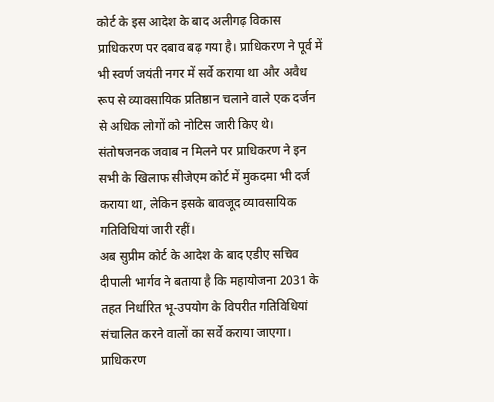कोर्ट के इस आदेश के बाद अलीगढ़ विकास प्राधिकरण पर दबाव बढ़ गया है। प्राधिकरण ने पूर्व में भी स्वर्ण जयंती नगर में सर्वे कराया था और अवैध रूप से व्यावसायिक प्रतिष्ठान चलाने वाले एक दर्जन से अधिक लोगों को नोटिस जारी किए थे। संतोषजनक जवाब न मिलने पर प्राधिकरण ने इन सभी के खिलाफ सीजेएम कोर्ट में मुकदमा भी दर्ज कराया था, लेकिन इसके बावजूद व्यावसायिक गतिविधियां जारी रहीं।
अब सुप्रीम कोर्ट के आदेश के बाद एडीए सचिव दीपाली भार्गव ने बताया है कि महायोजना 2031 के तहत निर्धारित भू-उपयोग के विपरीत गतिविधियां संचालित करने वालों का सर्वे कराया जाएगा। प्राधिकरण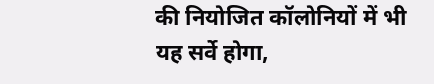की नियोजित कॉलोनियों में भी यह सर्वे होगा,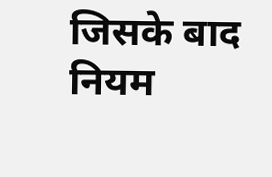जिसके बाद नियम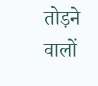तोड़ने वालों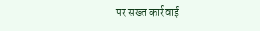पर सख्त कार्रवाई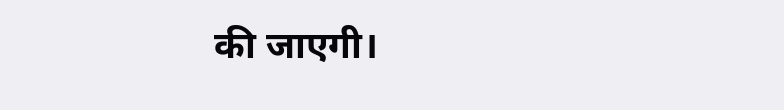की जाएगी।